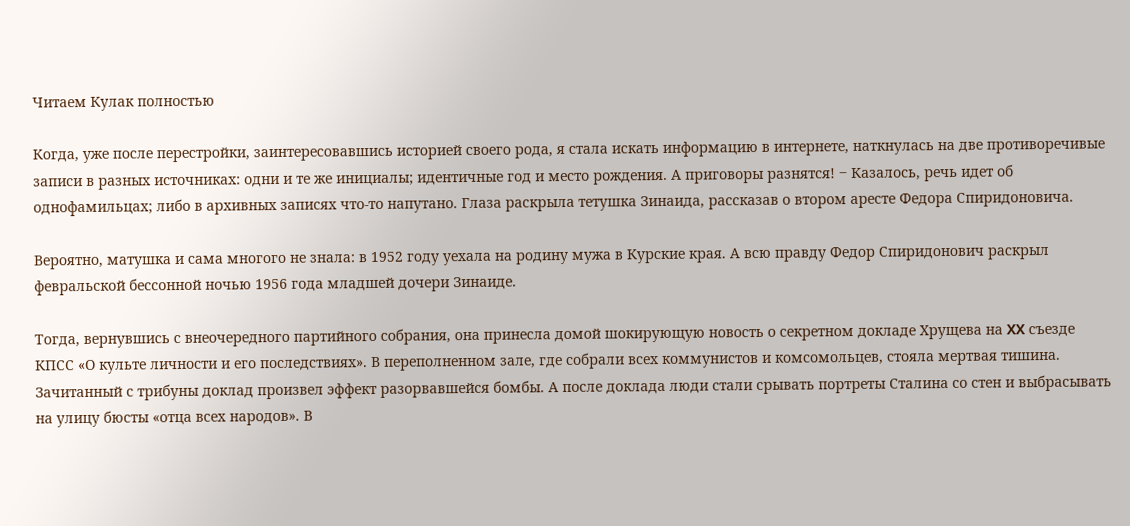Читаем Кулак полностью

Когда, уже после перестройки, заинтересовавшись историей своего рода, я стала искать информацию в интернете, наткнулась на две противоречивые записи в разных источниках: одни и те же инициалы; идентичные год и место рождения. А приговоры разнятся! ‒ Казалось, речь идет об однофамильцах; либо в архивных записях что-то напутано. Глаза раскрыла тетушка Зинаида, рассказав о втором аресте Федора Спиридоновича.

Вероятно, матушка и сама многого не знала: в 1952 году уехала на родину мужа в Курские края. А всю правду Федор Спиридонович раскрыл февральской бессонной ночью 1956 года младшей дочери Зинаиде.

Тогда, вернувшись с внеочередного партийного собрания, она принесла домой шокирующую новость о секретном докладе Хрущева на XX съезде КПСС «О культе личности и его последствиях». В переполненном зале, где собрали всех коммунистов и комсомольцев, стояла мертвая тишина. Зачитанный с трибуны доклад произвел эффект разорвавшейся бомбы. А после доклада люди стали срывать портреты Сталина со стен и выбрасывать на улицу бюсты «отца всех народов». В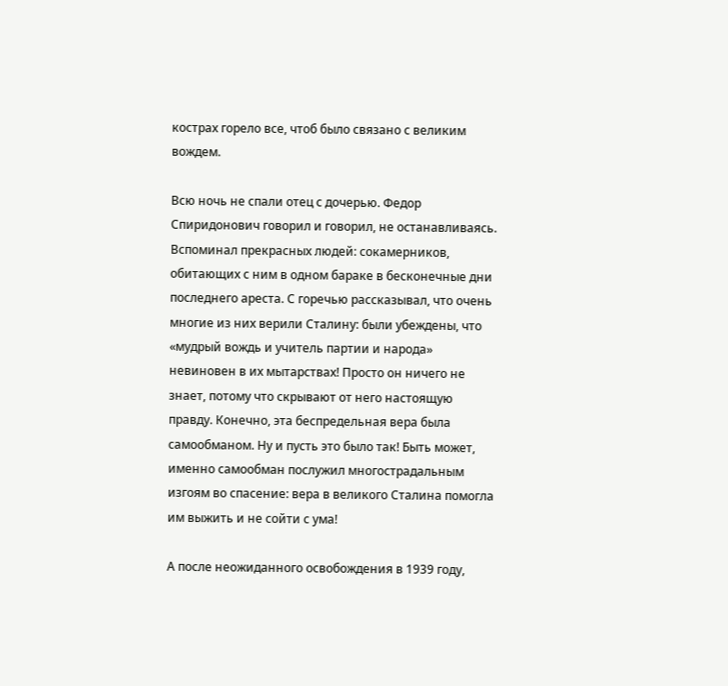кострах горело все, чтоб было связано с великим вождем.

Всю ночь не спали отец с дочерью. Федор Спиридонович говорил и говорил, не останавливаясь. Вспоминал прекрасных людей: сокамерников, обитающих с ним в одном бараке в бесконечные дни последнего ареста. С горечью рассказывал, что очень многие из них верили Сталину: были убеждены, что «мудрый вождь и учитель партии и народа» невиновен в их мытарствах! Просто он ничего не знает, потому что скрывают от него настоящую правду. Конечно, эта беспредельная вера была самообманом. Ну и пусть это было так! Быть может, именно самообман послужил многострадальным изгоям во спасение: вера в великого Сталина помогла им выжить и не сойти с ума!

А после неожиданного освобождения в 1939 году,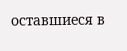оставшиеся в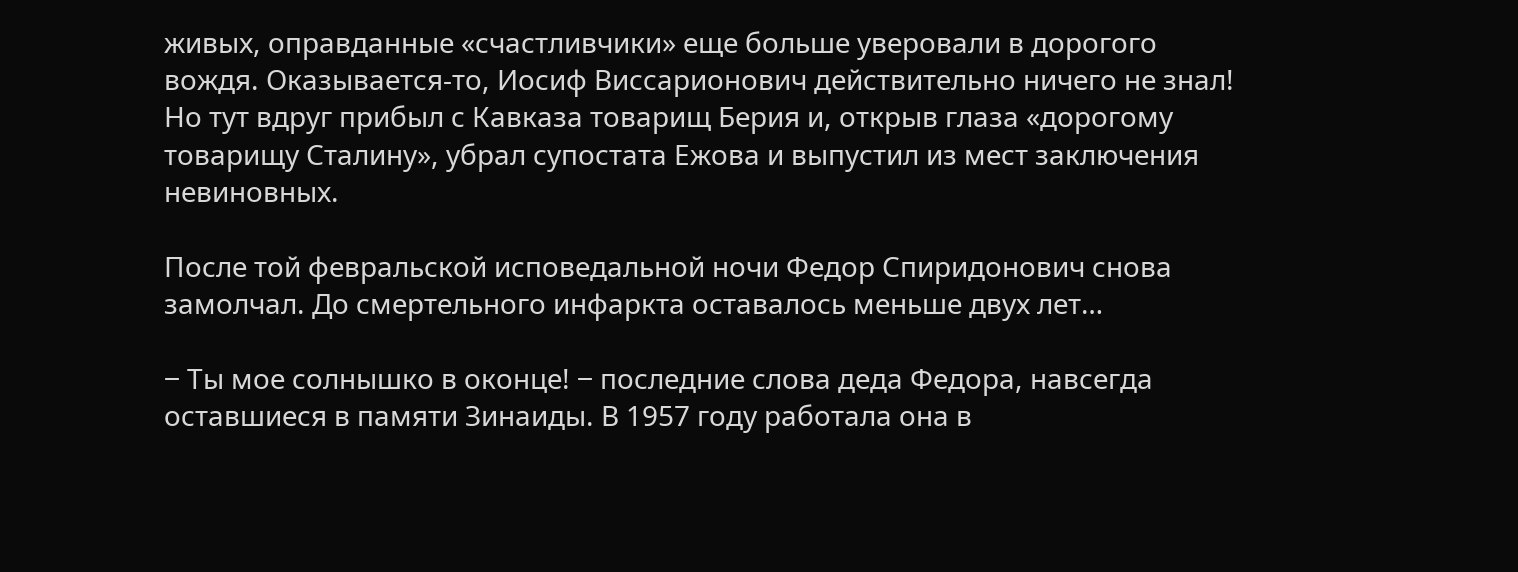живых, оправданные «счастливчики» еще больше уверовали в дорогого вождя. Оказывается-то, Иосиф Виссарионович действительно ничего не знал! Но тут вдруг прибыл с Кавказа товарищ Берия и, открыв глаза «дорогому товарищу Сталину», убрал супостата Ежова и выпустил из мест заключения невиновных.

После той февральской исповедальной ночи Федор Спиридонович снова замолчал. До смертельного инфаркта оставалось меньше двух лет…

‒ Ты мое солнышко в оконце! ‒ последние слова деда Федора, навсегда оставшиеся в памяти Зинаиды. В 1957 году работала она в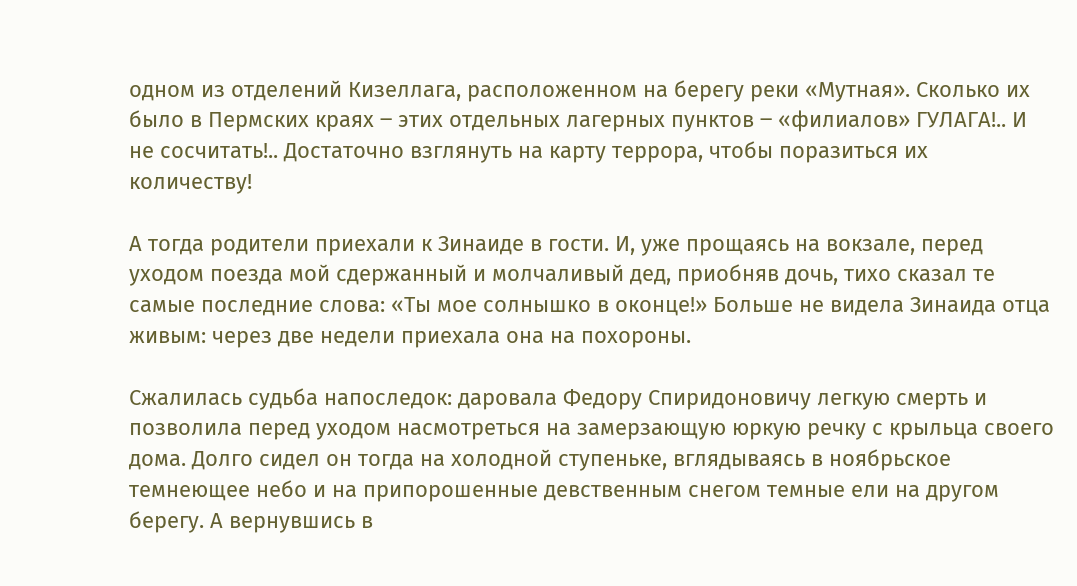одном из отделений Кизеллага, расположенном на берегу реки «Мутная». Сколько их было в Пермских краях ‒ этих отдельных лагерных пунктов ‒ «филиалов» ГУЛАГА!.. И не сосчитать!.. Достаточно взглянуть на карту террора, чтобы поразиться их количеству!

А тогда родители приехали к Зинаиде в гости. И, уже прощаясь на вокзале, перед уходом поезда мой сдержанный и молчаливый дед, приобняв дочь, тихо сказал те самые последние слова: «Ты мое солнышко в оконце!» Больше не видела Зинаида отца живым: через две недели приехала она на похороны.

Сжалилась судьба напоследок: даровала Федору Спиридоновичу легкую смерть и позволила перед уходом насмотреться на замерзающую юркую речку с крыльца своего дома. Долго сидел он тогда на холодной ступеньке, вглядываясь в ноябрьское темнеющее небо и на припорошенные девственным снегом темные ели на другом берегу. А вернувшись в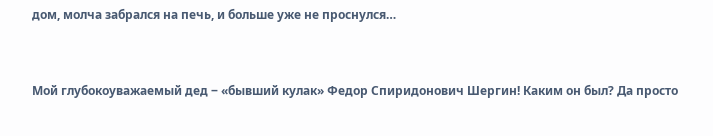дом, молча забрался на печь, и больше уже не проснулся…


Мой глубокоуважаемый дед ‒ «бывший кулак» Федор Спиридонович Шергин! Каким он был? Да просто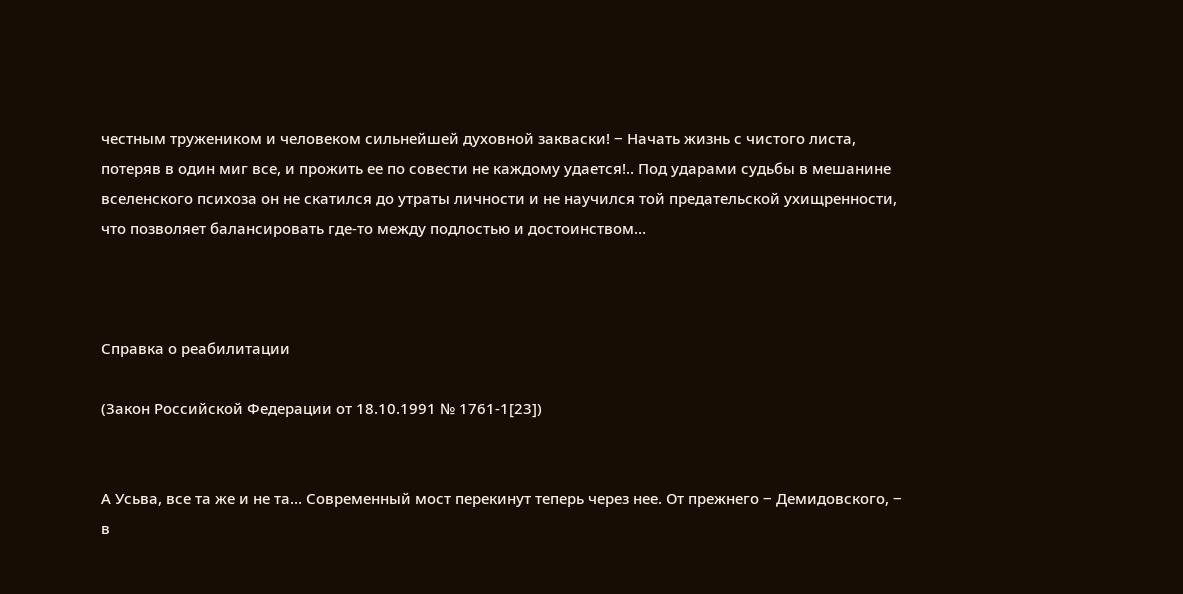честным тружеником и человеком сильнейшей духовной закваски! ‒ Начать жизнь с чистого листа, потеряв в один миг все, и прожить ее по совести не каждому удается!.. Под ударами судьбы в мешанине вселенского психоза он не скатился до утраты личности и не научился той предательской ухищренности, что позволяет балансировать где-то между подлостью и достоинством…



Справка о реабилитации

(Закон Российской Федерации от 18.10.1991 № 1761-1[23])


А Усьва, все та же и не та… Современный мост перекинут теперь через нее. От прежнего ‒ Демидовского, ‒ в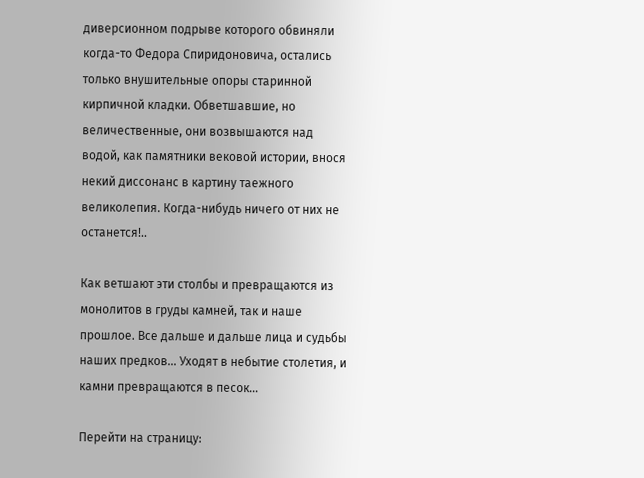диверсионном подрыве которого обвиняли когда-то Федора Спиридоновича, остались только внушительные опоры старинной кирпичной кладки. Обветшавшие, но величественные, они возвышаются над водой, как памятники вековой истории, внося некий диссонанс в картину таежного великолепия. Когда-нибудь ничего от них не останется!..

Как ветшают эти столбы и превращаются из монолитов в груды камней, так и наше прошлое. Все дальше и дальше лица и судьбы наших предков… Уходят в небытие столетия, и камни превращаются в песок…

Перейти на страницу: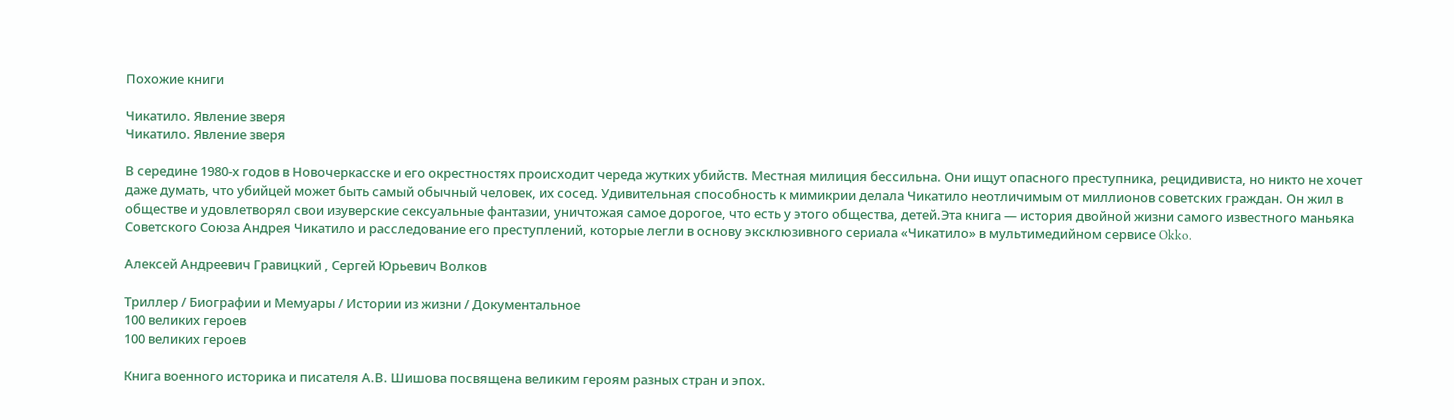Похожие книги

Чикатило. Явление зверя
Чикатило. Явление зверя

В середине 1980-х годов в Новочеркасске и его окрестностях происходит череда жутких убийств. Местная милиция бессильна. Они ищут опасного преступника, рецидивиста, но никто не хочет даже думать, что убийцей может быть самый обычный человек, их сосед. Удивительная способность к мимикрии делала Чикатило неотличимым от миллионов советских граждан. Он жил в обществе и удовлетворял свои изуверские сексуальные фантазии, уничтожая самое дорогое, что есть у этого общества, детей.Эта книга — история двойной жизни самого известного маньяка Советского Союза Андрея Чикатило и расследование его преступлений, которые легли в основу эксклюзивного сериала «Чикатило» в мультимедийном сервисе Okko.

Алексей Андреевич Гравицкий , Сергей Юрьевич Волков

Триллер / Биографии и Мемуары / Истории из жизни / Документальное
100 великих героев
100 великих героев

Книга военного историка и писателя А.В. Шишова посвящена великим героям разных стран и эпох.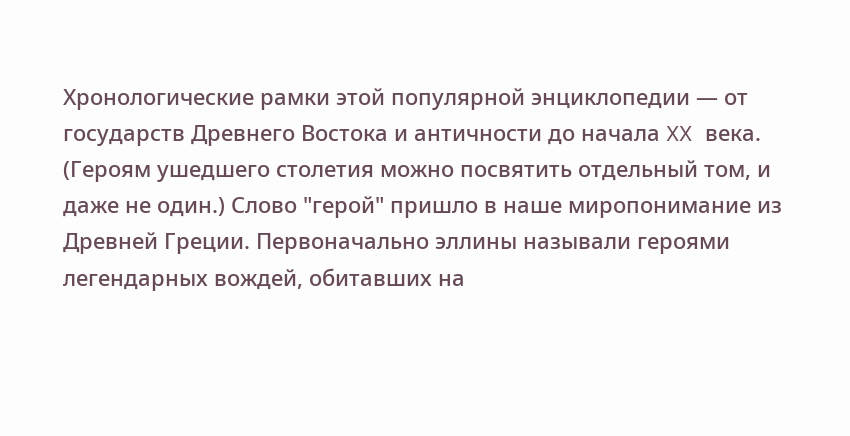Хронологические рамки этой популярной энциклопедии — от государств Древнего Востока и античности до начала XX века. (Героям ушедшего столетия можно посвятить отдельный том, и даже не один.) Слово "герой" пришло в наше миропонимание из Древней Греции. Первоначально эллины называли героями легендарных вождей, обитавших на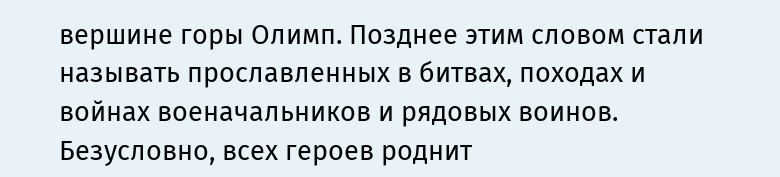вершине горы Олимп. Позднее этим словом стали называть прославленных в битвах, походах и войнах военачальников и рядовых воинов. Безусловно, всех героев роднит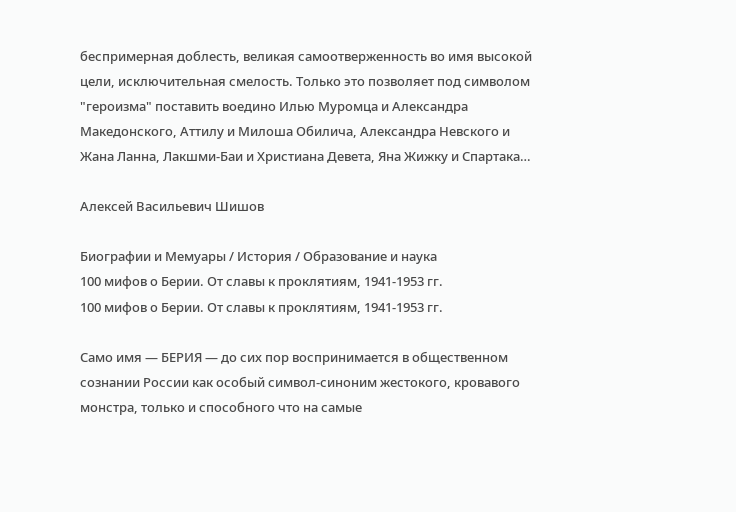беспримерная доблесть, великая самоотверженность во имя высокой цели, исключительная смелость. Только это позволяет под символом "героизма" поставить воедино Илью Муромца и Александра Македонского, Аттилу и Милоша Обилича, Александра Невского и Жана Ланна, Лакшми-Баи и Христиана Девета, Яна Жижку и Спартака…

Алексей Васильевич Шишов

Биографии и Мемуары / История / Образование и наука
100 мифов о Берии. От славы к проклятиям, 1941-1953 гг.
100 мифов о Берии. От славы к проклятиям, 1941-1953 гг.

Само имя — БЕРИЯ — до сих пор воспринимается в общественном сознании России как особый символ-синоним жестокого, кровавого монстра, только и способного что на самые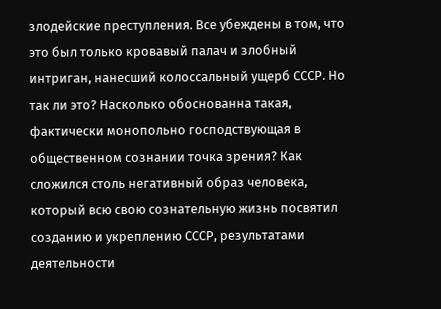злодейские преступления. Все убеждены в том, что это был только кровавый палач и злобный интриган, нанесший колоссальный ущерб СССР. Но так ли это? Насколько обоснованна такая, фактически монопольно господствующая в общественном сознании точка зрения? Как сложился столь негативный образ человека, который всю свою сознательную жизнь посвятил созданию и укреплению СССР, результатами деятельности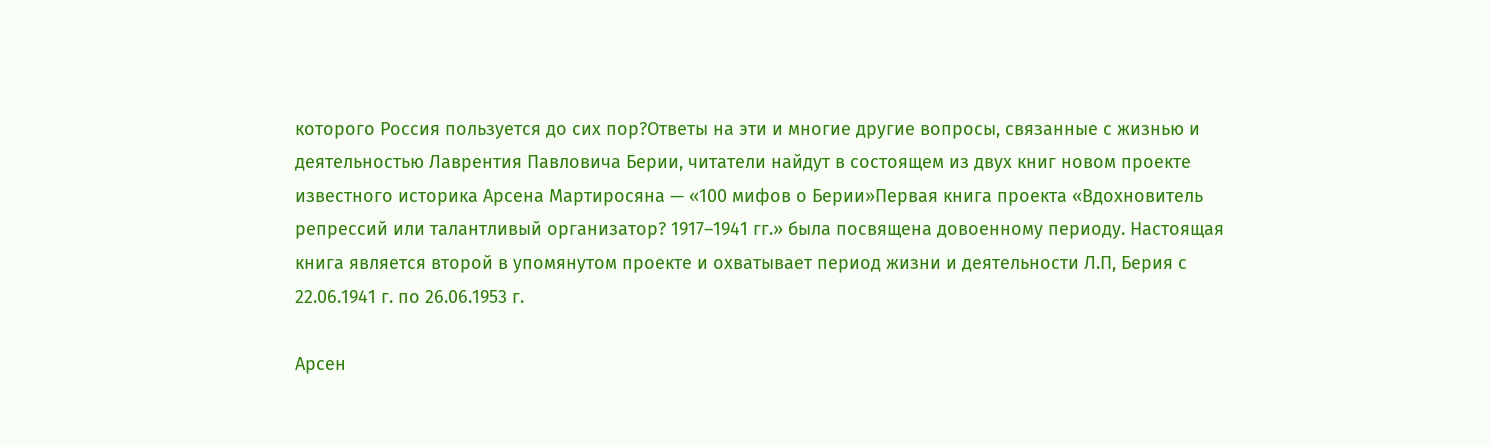которого Россия пользуется до сих пор?Ответы на эти и многие другие вопросы, связанные с жизнью и деятельностью Лаврентия Павловича Берии, читатели найдут в состоящем из двух книг новом проекте известного историка Арсена Мартиросяна — «100 мифов о Берии»Первая книга проекта «Вдохновитель репрессий или талантливый организатор? 1917–1941 гг.» была посвящена довоенному периоду. Настоящая книга является второй в упомянутом проекте и охватывает период жизни и деятельности Л.П, Берия с 22.06.1941 г. по 26.06.1953 г.

Арсен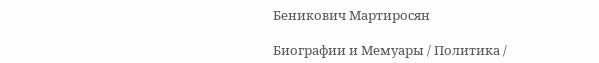Беникович Мартиросян

Биографии и Мемуары / Политика /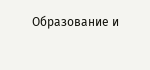Образование и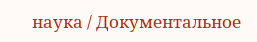наука / Документальное